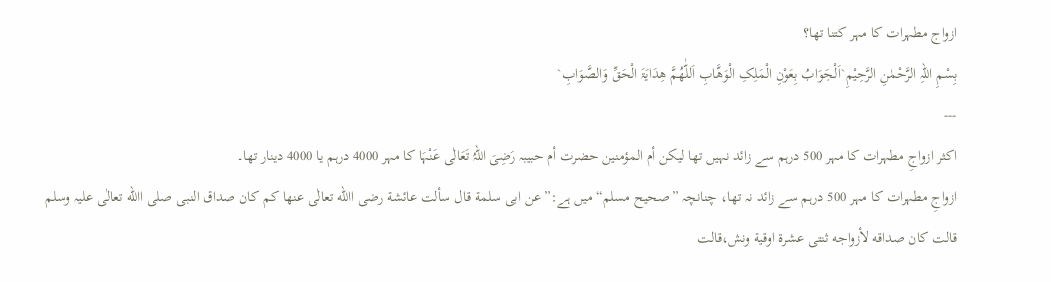ازواج مطہرات کا مہر کتنا تھا؟
بِسْمِ اللہِ الرَّحْمٰنِ الرَّحِیْمِ`اَلْجَوَابُ بِعَوْنِ الْمَلِکِ الْوَھَّابِ اَللّٰھُمَّ ھِدَایَۃَ الْحَقِّ وَالصَّوَابِ`
---
اکثر ازواجِ مطہرات کا مہر 500 درہم سے زائد نہیں تھا لیکن أم المؤمنین حضرت أم حبیبہ رَضِیَ اللہُ تَعَالٰی عَنْہَا کا مہر 4000 درہم یا 4000 دینار تھا۔
ازواجِ مطہرات کا مہر 500 درہم سے زائد نہ تھا، چنانچہ ”صحیح مسلم“ میں ہے:”عن ابی سلمة قال سألت عائشة رضی االله تعالٰی عنھا کم کان صداق النبی صلی االله تعالٰی علیہ وسلم قالت کان صداقه لأزواجه ثنتی عشرۃ اوقیة ونش،قالت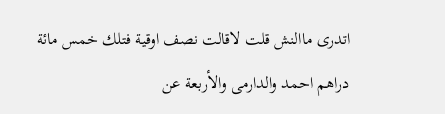اتدری ماالنش قلت لاقالت نصف اوقیة فتلك خمس مائة دراھم احمد والدارمی والأربعة عن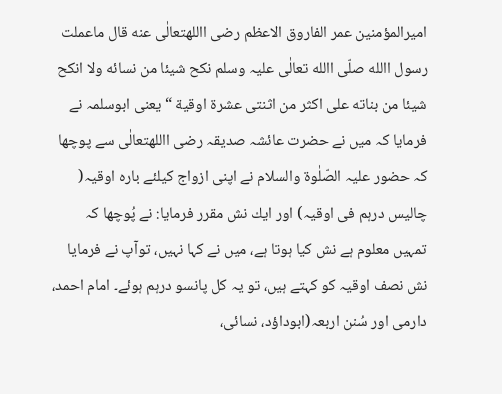امیرالمؤمنین عمر الفاروق الاعظم رضی االلهتعالٰی عنه قال ماعملت رسول االله صلّی االله تعالٰی علیہ وسلم نکح شیئا من نسائه ولا انکح شیئا من بناته علی اکثر من اثنتی عشرۃ اوقیة “ یعنی ابوسلمہ نے فرمایا کہ میں نے حضرت عائشہ صدیقہ رضی االلهتعالٰی سے پوچھا کہ حضور علیہ الصّلٰوۃ والسلام نے اپنی ازواج کیلئے بارہ اوقیہ( چالیس درہم فی اوقیہ) اور ایك نش مقرر فرمایا: نے پُوچھا کہ تمہیں معلوم ہے نش کیا ہوتا ہے، میں نے کہا نہیں، توآپ نے فرمایا نش نصف اوقیہ کو کہتے ہیں، تو یہ کل پانسو درہم ہوئے۔ امام احمد، دارمی اور سُنن اربعہ(ابوداؤد، نسائی،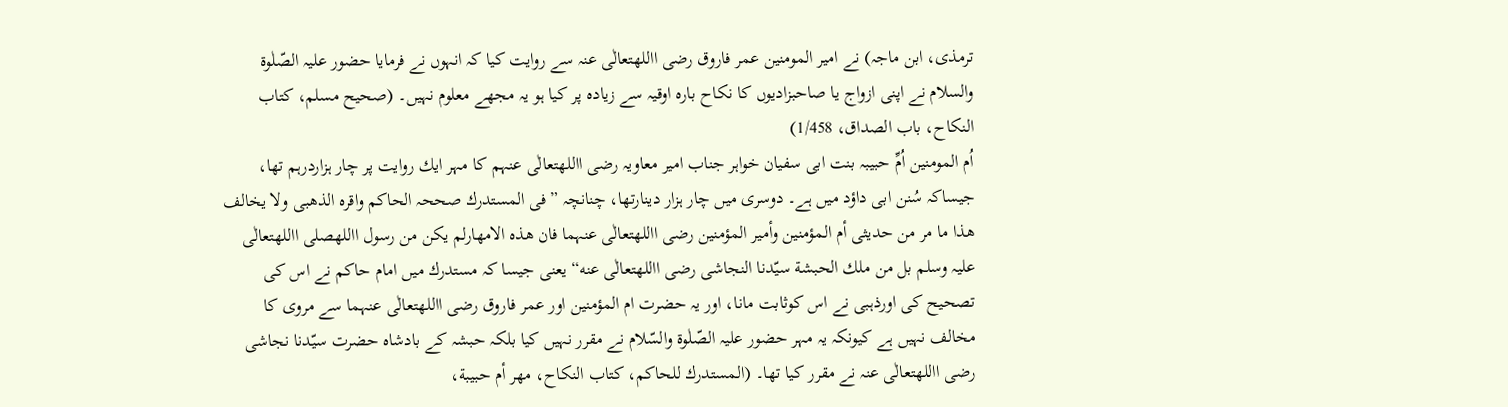ترمذی، ابن ماجہ) نے امیر المومنین عمر فاروق رضی االلهتعالٰی عنہ سے روایت کیا کہ انہوں نے فرمایا حضور علیہ الصّلٰوۃ والسلام نے اپنی ازواج یا صاحبزادیوں کا نکاح بارہ اوقیہ سے زیادہ پر کیا ہو یہ مجھے معلوم نہیں۔ (صحيح مسلم، كتاب النكاح، باب الصداق، 1/458)
اُم المومنین اُمِّ حبیبہ بنت ابی سفیان خواہر جناب امیر معاویہ رضی االلهتعالٰی عنہم کا مہر ایك روایت پر چار ہزاردرہم تھا، جیساکہ سُنن ابی داؤد میں ہے۔ دوسری میں چار ہزار دینارتھا، چنانچہ ”فی المستدرك صححہ الحاکم واقرہ الذھبی ولا یخالف ھذا ما مر من حدیثی أم المؤمنین وأمیر المؤمنین رضی االلهتعالٰی عنہما فان ھذہ الامھارلم یکن من رسول االلهصلی االلهتعالٰی علیہ وسلم بل من ملك الحبشة سیّدنا النجاشی رضی االلهتعالٰی عنه“ یعنی جیسا کہ مستدرك میں امام حاکم نے اس کی تصحیح کی اورذہبی نے اس کوثابت مانا، اور یہ حضرت ام المؤمنین اور عمر فاروق رضی االلهتعالٰی عنہما سے مروی کا مخالف نہیں ہے کیونکہ یہ مہر حضور علیہ الصّلٰوۃ والسّلام نے مقرر نہیں کیا بلکہ حبشہ کے بادشاہ حضرت سیّدنا نجاشی رضی االلهتعالٰی عنہ نے مقرر کیا تھا۔ (المستدرك للحاكم، كتاب النكاح، مهر أم حبيبة،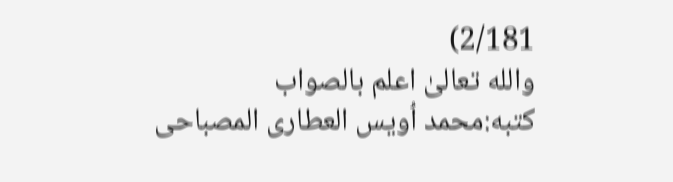2/181)
والله تعالیٰ اعلم بالصواب
كتبه:محمد اُویس العطاری المصباحی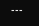---